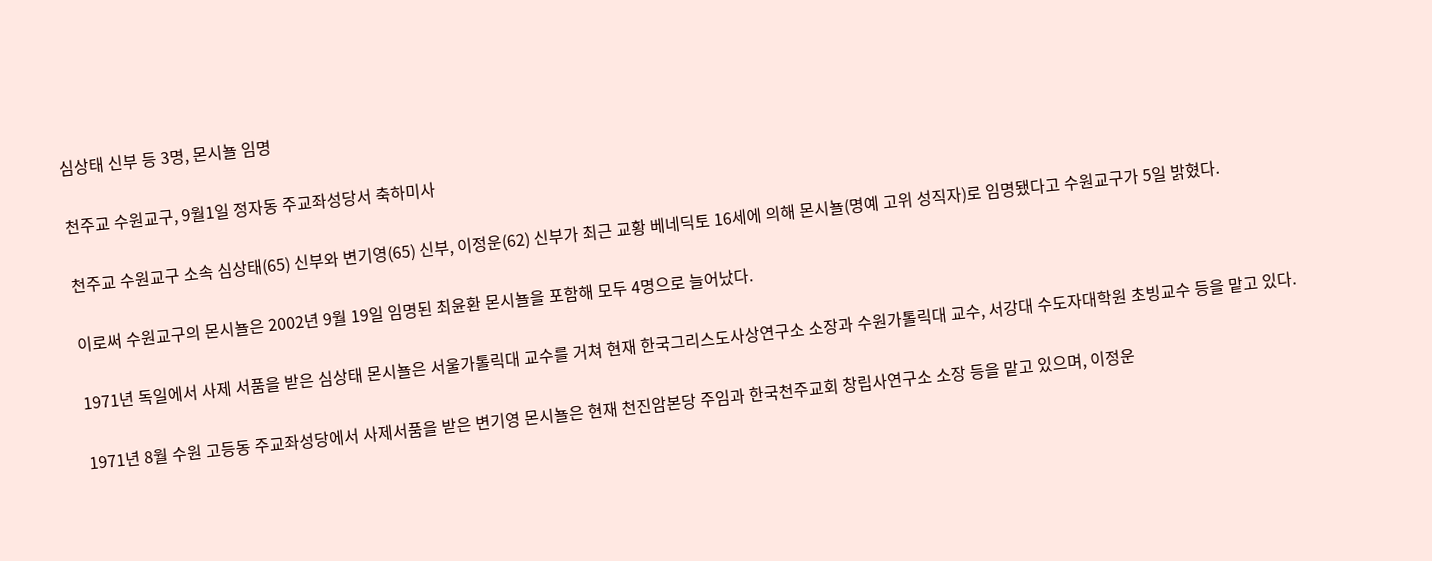심상태 신부 등 3명, 몬시뇰 임명

천주교 수원교구, 9월1일 정자동 주교좌성당서 축하미사

천주교 수원교구 소속 심상태(65) 신부와 변기영(65) 신부, 이정운(62) 신부가 최근 교황 베네딕토 16세에 의해 몬시뇰(명예 고위 성직자)로 임명됐다고 수원교구가 5일 밝혔다.

이로써 수원교구의 몬시뇰은 2002년 9월 19일 임명된 최윤환 몬시뇰을 포함해 모두 4명으로 늘어났다.

1971년 독일에서 사제 서품을 받은 심상태 몬시뇰은 서울가톨릭대 교수를 거쳐 현재 한국그리스도사상연구소 소장과 수원가톨릭대 교수, 서강대 수도자대학원 초빙교수 등을 맡고 있다.

1971년 8월 수원 고등동 주교좌성당에서 사제서품을 받은 변기영 몬시뇰은 현재 천진암본당 주임과 한국천주교회 창립사연구소 소장 등을 맡고 있으며, 이정운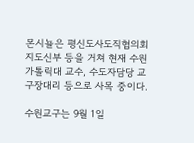몬시뇰은 평신도사도직협의회 지도신부 등을 거쳐 현재 수원가톨릭대 교수, 수도자담당 교구장대리 등으로 사목 중이다.

수원교구는 9월 1일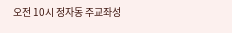오전 10시 정자동 주교좌성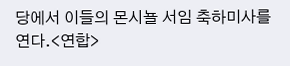당에서 이들의 몬시뇰 서임 축하미사를 연다.<연합>